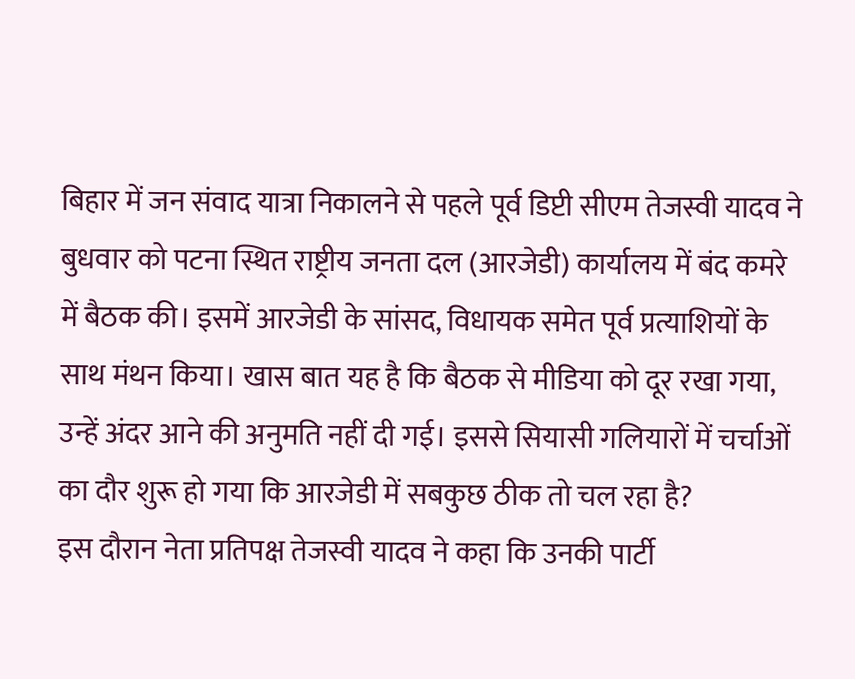बिहार में जन संवाद यात्रा निकालने से पहले पूर्व डिप्टी सीएम तेजस्वी यादव ने बुधवार को पटना स्थित राष्ट्रीय जनता दल (आरजेडी) कार्यालय में बंद कमरे में बैठक की। इसमें आरजेडी के सांसद, विधायक समेत पूर्व प्रत्याशियों के साथ मंथन किया। खास बात यह है कि बैठक से मीडिया को दूर रखा गया, उन्हें अंदर आने की अनुमति नहीं दी गई। इससे सियासी गलियारों में चर्चाओं का दौर शुरू हो गया कि आरजेडी में सबकुछ ठीक तो चल रहा है?
इस दौरान नेता प्रतिपक्ष तेजस्वी यादव ने कहा कि उनकी पार्टी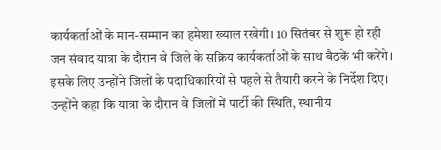कार्यकर्ताओं के मान-सम्मान का हमेशा ख्याल रखेगी। 10 सितंबर से शुरू हो रही जन संवाद यात्रा के दौरान वे जिले के सक्रिय कार्यकर्ताओं के साथ बैठकें भी करेंगे। इसके लिए उन्होंने जिलों के पदाधिकारियों से पहले से तैयारी करने के निर्देश दिए। उन्होंने कहा कि यात्रा के दौरान वे जिलों में पार्टी की स्थिति, स्थानीय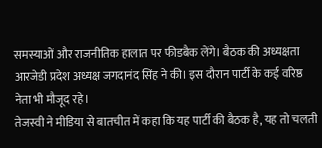समस्याओं और राजनीतिक हालात पर फीडबैक लेंगे। बैठक की अध्यक्षता आरजेडी प्रदेश अध्यक्ष जगदानंद सिंह ने की। इस दौरान पार्टी के कई वरिष्ठ नेता भी मौजूद रहे।
तेजस्वी ने मीडिया से बातचीत में कहा कि यह पार्टी की बैठक है, यह तो चलती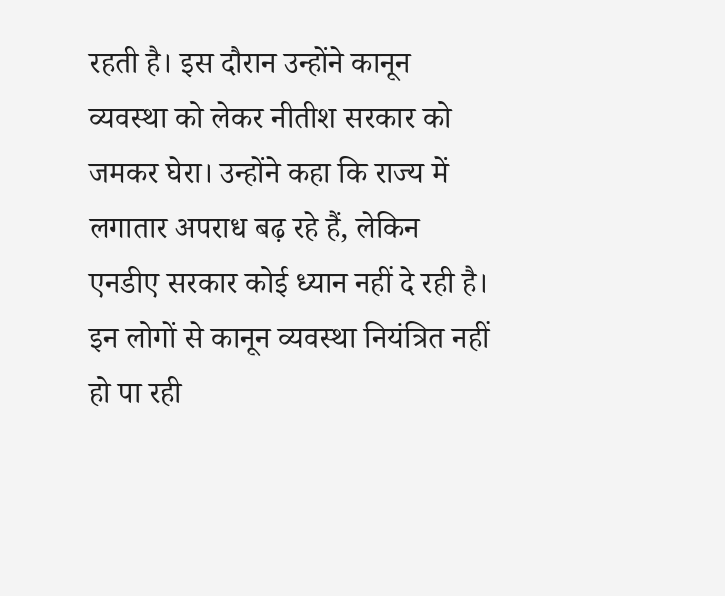रहती है। इस दौरान उन्होंने कानून व्यवस्था को लेकर नीतीश सरकार को जमकर घेरा। उन्होंने कहा कि राज्य में लगातार अपराध बढ़ रहे हैं, लेकिन एनडीए सरकार कोई ध्यान नहीं दे रही है। इन लोगों से कानून व्यवस्था नियंत्रित नहीं हो पा रही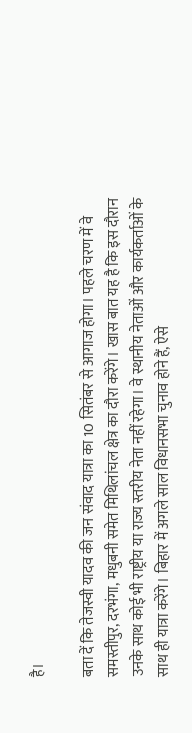है।

बता दें कि तेजस्वी यादव की जन संवाद यात्रा का 10 सितंबर से आगाज होगा। पहले चरण में वे समस्तीपुर, दरभंगा, मधुबनी समेत मिथिलांचल क्षेत्र का दौरा करेंगे। खास बात यह है कि इस दौरान उनके साथ कोई भी राष्ट्रीय या राज्य स्तरीय नेता नहीं रहेगा। वे स्थानीय नेताओं और कार्यकर्ताओं के साथ ही यात्रा करेंगे। बिहार में अगले साल विधानसभा चुनाव होने हैं, ऐसे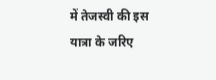में तेजस्वी की इस यात्रा के जरिए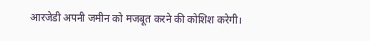आरजेडी अपनी जमीन को मजबूत करने की कोशिश करेगी।